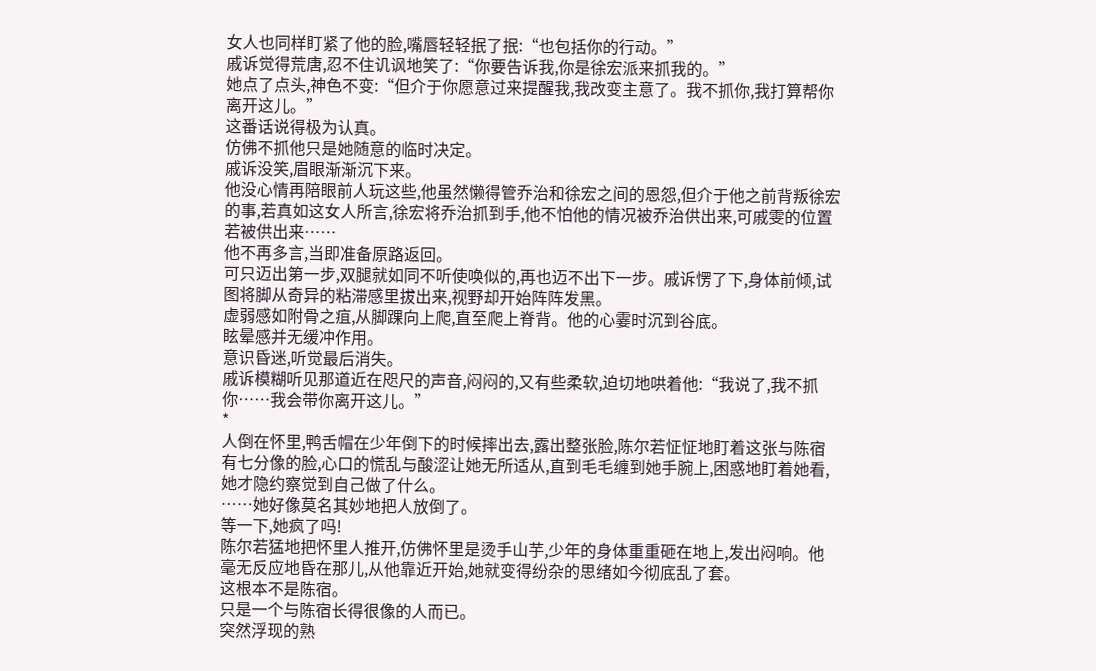女人也同样盯紧了他的脸,嘴唇轻轻抿了抿:“也包括你的行动。”
戚诉觉得荒唐,忍不住讥讽地笑了:“你要告诉我,你是徐宏派来抓我的。”
她点了点头,神色不变:“但介于你愿意过来提醒我,我改变主意了。我不抓你,我打算帮你离开这儿。”
这番话说得极为认真。
仿佛不抓他只是她随意的临时决定。
戚诉没笑,眉眼渐渐沉下来。
他没心情再陪眼前人玩这些,他虽然懒得管乔治和徐宏之间的恩怨,但介于他之前背叛徐宏的事,若真如这女人所言,徐宏将乔治抓到手,他不怕他的情况被乔治供出来,可戚雯的位置若被供出来……
他不再多言,当即准备原路返回。
可只迈出第一步,双腿就如同不听使唤似的,再也迈不出下一步。戚诉愣了下,身体前倾,试图将脚从奇异的粘滞感里拔出来,视野却开始阵阵发黑。
虚弱感如附骨之疽,从脚踝向上爬,直至爬上脊背。他的心霎时沉到谷底。
眩晕感并无缓冲作用。
意识昏迷,听觉最后消失。
戚诉模糊听见那道近在咫尺的声音,闷闷的,又有些柔软,迫切地哄着他:“我说了,我不抓你……我会带你离开这儿。”
*
人倒在怀里,鸭舌帽在少年倒下的时候摔出去,露出整张脸,陈尔若怔怔地盯着这张与陈宿有七分像的脸,心口的慌乱与酸涩让她无所适从,直到毛毛缠到她手腕上,困惑地盯着她看,她才隐约察觉到自己做了什么。
……她好像莫名其妙地把人放倒了。
等一下,她疯了吗!
陈尔若猛地把怀里人推开,仿佛怀里是烫手山芋,少年的身体重重砸在地上,发出闷响。他毫无反应地昏在那儿,从他靠近开始,她就变得纷杂的思绪如今彻底乱了套。
这根本不是陈宿。
只是一个与陈宿长得很像的人而已。
突然浮现的熟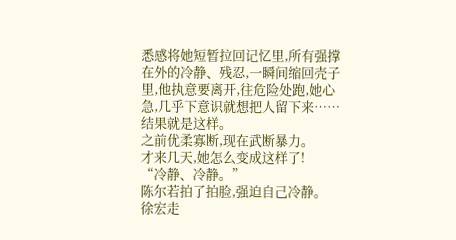悉感将她短暂拉回记忆里,所有强撑在外的冷静、残忍,一瞬间缩回壳子里,他执意要离开,往危险处跑,她心急,几乎下意识就想把人留下来……结果就是这样。
之前优柔寡断,现在武断暴力。
才来几天,她怎么变成这样了!
“冷静、冷静。”
陈尔若拍了拍脸,强迫自己冷静。
徐宏走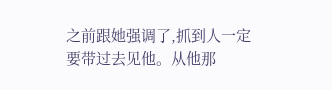之前跟她强调了,抓到人一定要带过去见他。从他那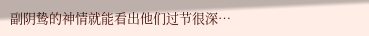副阴鸷的神情就能看出他们过节很深…